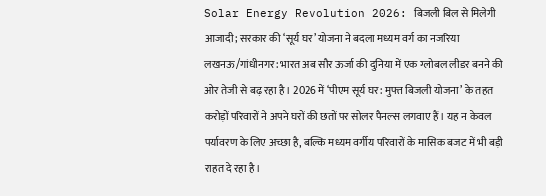Solar Energy Revolution 2026: बिजली बिल से मिलेगी आजादी; सरकार की ‘सूर्य घर’ योजना ने बदला मध्यम वर्ग का नजरिया
लखनऊ/गांधीनगर: भारत अब सौर ऊर्जा की दुनिया में एक ग्लोबल लीडर बनने की ओर तेजी से बढ़ रहा है। 2026 में ‘पीएम सूर्य घर: मुफ्त बिजली योजना’ के तहत करोड़ों परिवारों ने अपने घरों की छतों पर सोलर पैनल्स लगवाए हैं। यह न केवल पर्यावरण के लिए अच्छा है, बल्कि मध्यम वर्गीय परिवारों के मासिक बजट में भी बड़ी राहत दे रहा है।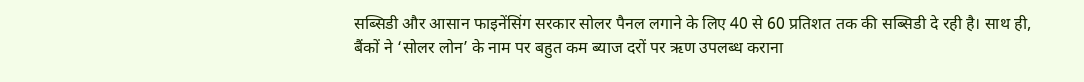सब्सिडी और आसान फाइनेंसिंग सरकार सोलर पैनल लगाने के लिए 40 से 60 प्रतिशत तक की सब्सिडी दे रही है। साथ ही, बैंकों ने ‘सोलर लोन’ के नाम पर बहुत कम ब्याज दरों पर ऋण उपलब्ध कराना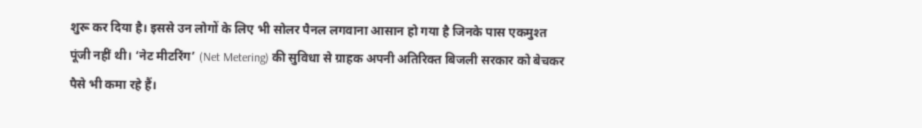शुरू कर दिया है। इससे उन लोगों के लिए भी सोलर पैनल लगवाना आसान हो गया है जिनके पास एकमुश्त पूंजी नहीं थी। ‘नेट मीटरिंग’ (Net Metering) की सुविधा से ग्राहक अपनी अतिरिक्त बिजली सरकार को बेचकर पैसे भी कमा रहे हैं।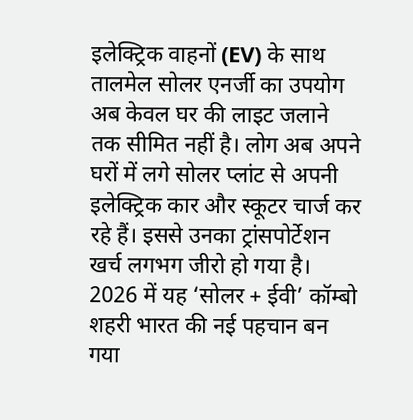इलेक्ट्रिक वाहनों (EV) के साथ तालमेल सोलर एनर्जी का उपयोग अब केवल घर की लाइट जलाने तक सीमित नहीं है। लोग अब अपने घरों में लगे सोलर प्लांट से अपनी इलेक्ट्रिक कार और स्कूटर चार्ज कर रहे हैं। इससे उनका ट्रांसपोर्टेशन खर्च लगभग जीरो हो गया है। 2026 में यह ‘सोलर + ईवी’ कॉम्बो शहरी भारत की नई पहचान बन गया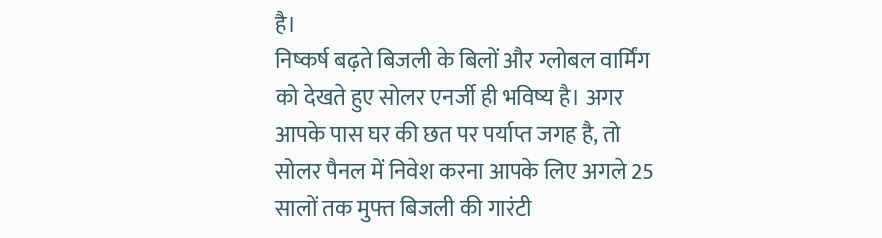है।
निष्कर्ष बढ़ते बिजली के बिलों और ग्लोबल वार्मिंग को देखते हुए सोलर एनर्जी ही भविष्य है। अगर आपके पास घर की छत पर पर्याप्त जगह है, तो सोलर पैनल में निवेश करना आपके लिए अगले 25 सालों तक मुफ्त बिजली की गारंटी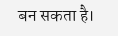बन सकता है।